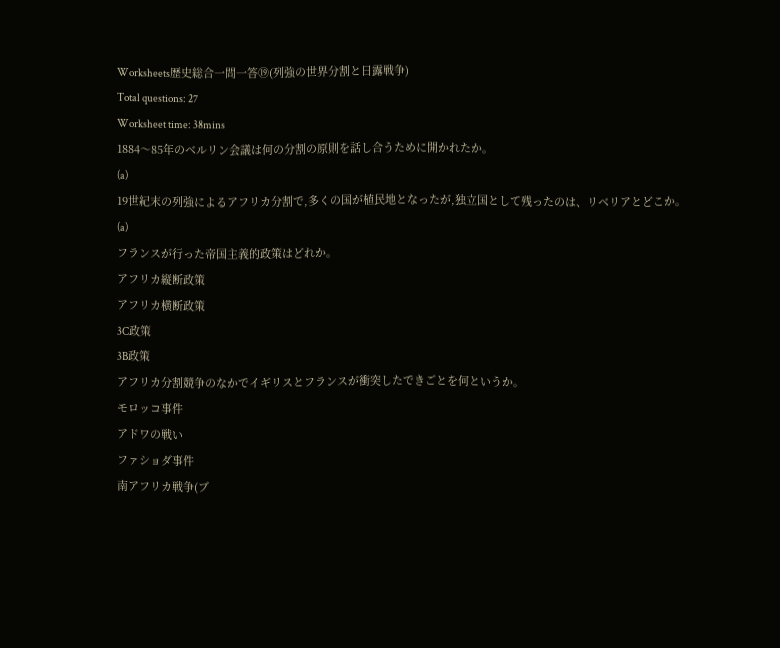Worksheets歴史総合一問一答⑲(列強の世界分割と日露戦争)
Total questions: 27
Worksheet time: 38mins
1884〜85年のベルリン会議は何の分割の原則を話し合うために開かれたか。
(a)
19世紀末の列強によるアフリカ分割で,多くの国が植民地となったが,独立国として残ったのは、リベリアとどこか。
(a)
フランスが行った帝国主義的政策はどれか。
アフリカ縦断政策
アフリカ横断政策
3C政策
3B政策
アフリカ分割競争のなかでイギリスとフランスが衝突したできごとを何というか。
モロッコ事件
アドワの戦い
ファショダ事件
南アフリカ戦争(ブ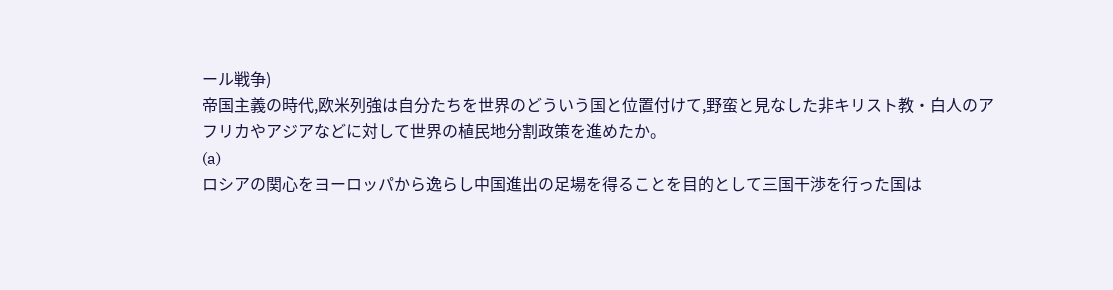ール戦争)
帝国主義の時代,欧米列強は自分たちを世界のどういう国と位置付けて,野蛮と見なした非キリスト教・白人のアフリカやアジアなどに対して世界の植民地分割政策を進めたか。
(a)
ロシアの関心をヨーロッパから逸らし中国進出の足場を得ることを目的として三国干渉を行った国は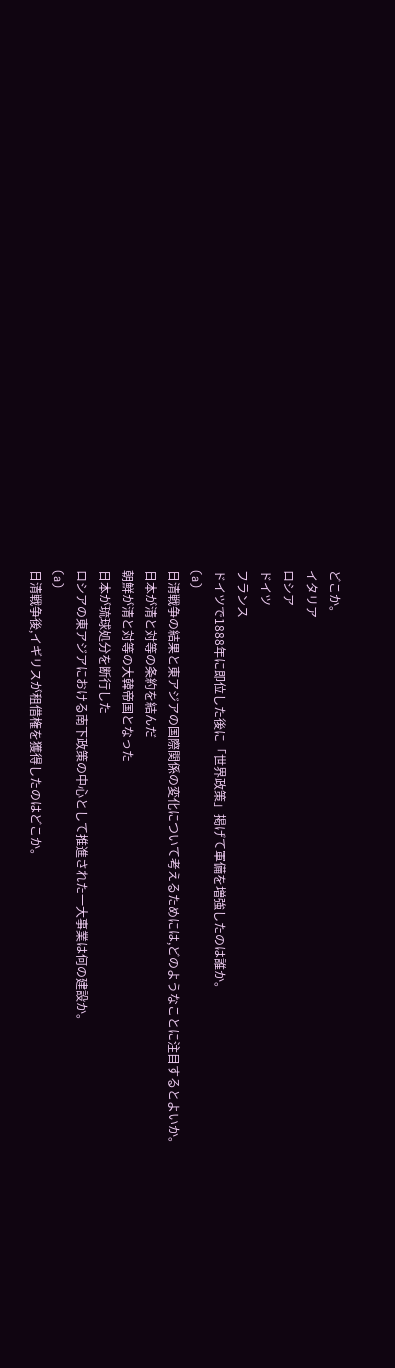どこか。
イタリア
ロシア
ドイツ
フランス
ドイツで1888年に即位した後に「世界政策」掲げて軍備を増強したのは誰か。
(a)
日清戦争の結果と東アジアの国際関係の変化について考えるためには,どのようなことに注目するとよいか。
日本が清と対等の条約を結んだ
朝鮮が清と対等の大韓帝国となった
日本が琉球処分を断行した
ロシアの東アジアにおける南下政策の中心として推進された一大事業は何の建設か。
(a)
日清戦争後,イギリスが租借権を獲得したのはどこか。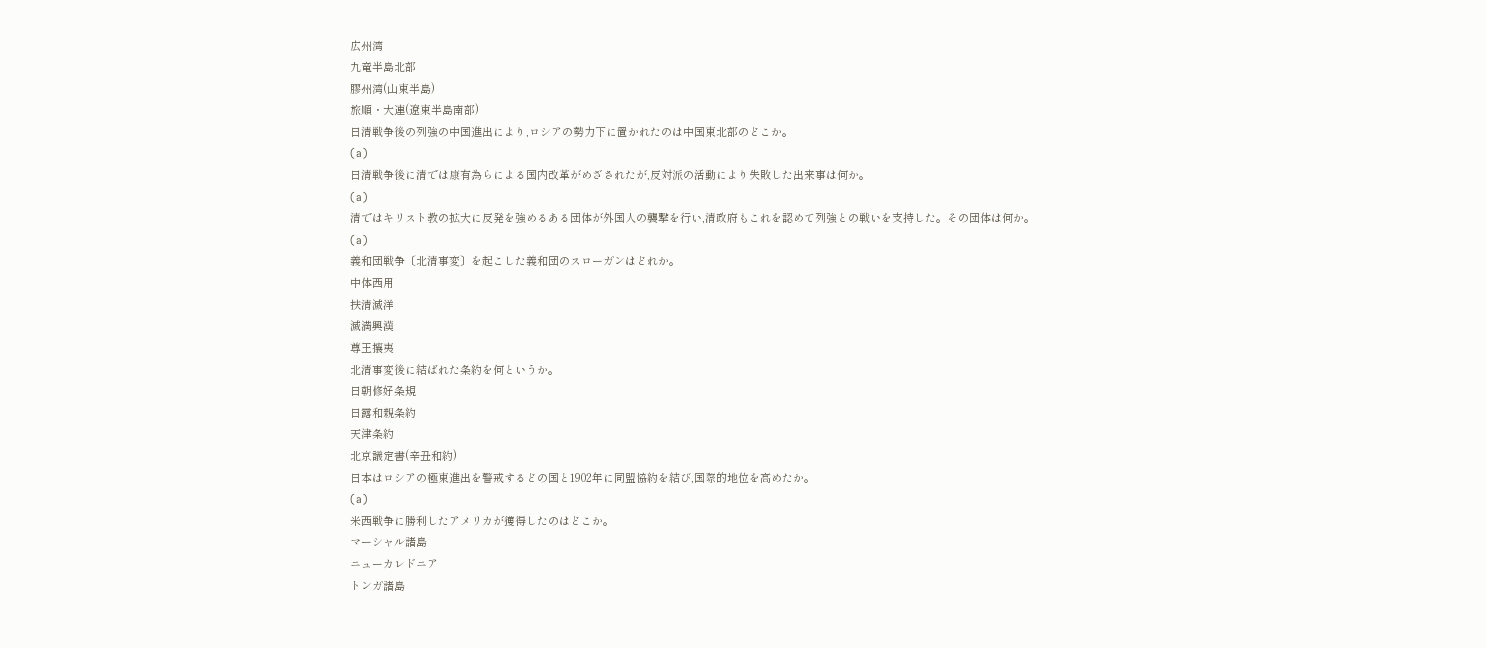広州湾
九竜半島北部
膠州湾(山東半島)
旅順・大連(遼東半島南部)
日清戦争後の列強の中国進出により,ロシアの勢力下に置かれたのは中国東北部のどこか。
(a)
日清戦争後に清では康有為らによる国内改革がめざされたが,反対派の活動により失敗した出来事は何か。
(a)
清ではキリスト教の拡大に反発を強めるある団体が外国人の襲撃を行い,清政府もこれを認めて列強との戦いを支持した。その団体は何か。
(a)
義和団戦争〔北清事変〕を起こした義和団のスローガンはどれか。
中体西用
扶清滅洋
滅満興漢
尊王攘夷
北清事変後に結ばれた条約を何というか。
日朝修好条規
日露和親条約
天津条約
北京議定書(辛丑和約)
日本はロシアの極東進出を警戒するどの国と1902年に同盟協約を結び,国際的地位を高めたか。
(a)
米西戦争に勝利したアメリカが獲得したのはどこか。
マーシャル諸島
ニューカレドニア
トンガ諸島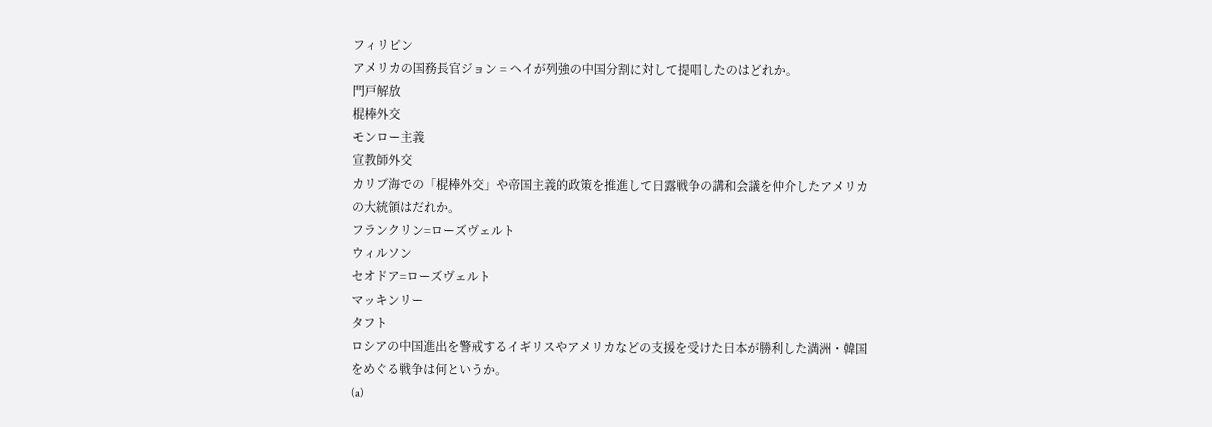フィリピン
アメリカの国務長官ジョン = ヘイが列強の中国分割に対して提唱したのはどれか。
門戸解放
棍棒外交
モンロー主義
宣教師外交
カリブ海での「棍棒外交」や帝国主義的政策を推進して日露戦争の講和会議を仲介したアメリカの大統領はだれか。
フランクリン=ローズヴェルト
ウィルソン
セオドア=ローズヴェルト
マッキンリー
タフト
ロシアの中国進出を警戒するイギリスやアメリカなどの支援を受けた日本が勝利した満洲・韓国をめぐる戦争は何というか。
(a)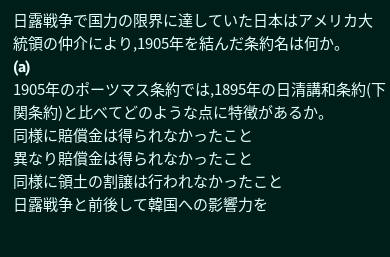日露戦争で国力の限界に達していた日本はアメリカ大統領の仲介により,1905年を結んだ条約名は何か。
(a)
1905年のポーツマス条約では,1895年の日清講和条約(下関条約)と比べてどのような点に特徴があるか。
同様に賠償金は得られなかったこと
異なり賠償金は得られなかったこと
同様に領土の割譲は行われなかったこと
日露戦争と前後して韓国への影響力を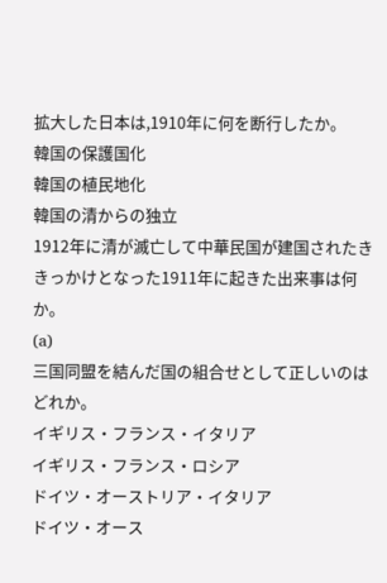拡大した日本は,1910年に何を断行したか。
韓国の保護国化
韓国の植民地化
韓国の清からの独立
1912年に清が滅亡して中華民国が建国されたききっかけとなった1911年に起きた出来事は何か。
(a)
三国同盟を結んだ国の組合せとして正しいのはどれか。
イギリス・フランス・イタリア
イギリス・フランス・ロシア
ドイツ・オーストリア・イタリア
ドイツ・オース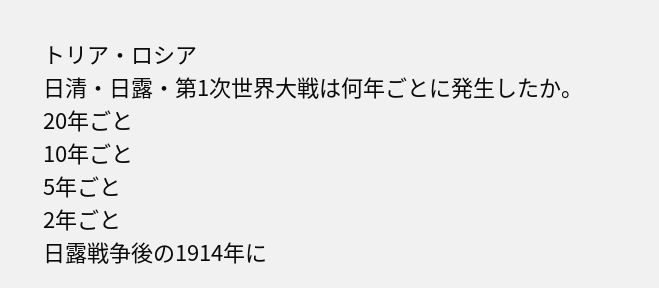トリア・ロシア
日清・日露・第1次世界大戦は何年ごとに発生したか。
20年ごと
10年ごと
5年ごと
2年ごと
日露戦争後の1914年に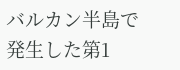バルカン半島で発生した第1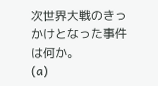次世界大戦のきっかけとなった事件は何か。
(a)